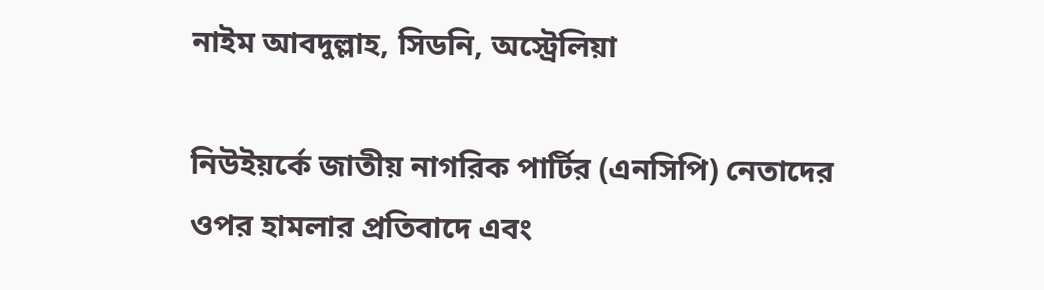নাইম আবদুল্লাহ, সিডনি, অস্ট্রেলিয়া

নিউইয়র্কে জাতীয় নাগরিক পার্টির (এনসিপি) নেতাদের ওপর হামলার প্রতিবাদে এবং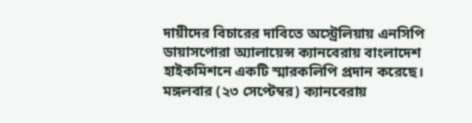দায়ীদের বিচারের দাবিতে অস্ট্রেলিয়ায় এনসিপি ডায়াসপোরা অ্যালায়েন্স ক্যানবেরায় বাংলাদেশ হাইকমিশনে একটি স্মারকলিপি প্রদান করেছে।
মঙ্গলবার (২৩ সেপ্টেম্বর) ক্যানবেরায়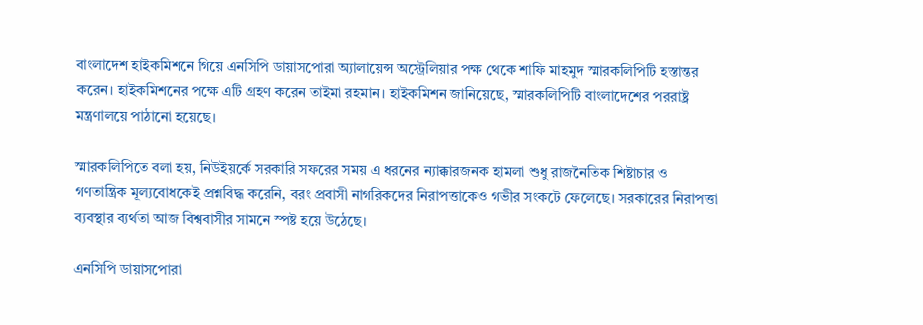বাংলাদেশ হাইকমিশনে গিয়ে এনসিপি ডায়াসপোরা অ্যালায়েন্স অস্ট্রেলিয়ার পক্ষ থেকে শাফি মাহমুদ স্মারকলিপিটি হস্তান্তর করেন। হাইকমিশনের পক্ষে এটি গ্রহণ করেন তাইমা রহমান। হাইকমিশন জানিয়েছে, স্মারকলিপিটি বাংলাদেশের পররাষ্ট্র মন্ত্রণালয়ে পাঠানো হয়েছে।

স্মারকলিপিতে বলা হয়, নিউইয়র্কে সরকারি সফরের সময় এ ধরনের ন্যাক্কারজনক হামলা শুধু রাজনৈতিক শিষ্টাচার ও গণতান্ত্রিক মূল্যবোধকেই প্রশ্নবিদ্ধ করেনি, বরং প্রবাসী নাগরিকদের নিরাপত্তাকেও গভীর সংকটে ফেলেছে। সরকারের নিরাপত্তা ব্যবস্থার ব্যর্থতা আজ বিশ্ববাসীর সামনে স্পষ্ট হয়ে উঠেছে।

এনসিপি ডায়াসপোরা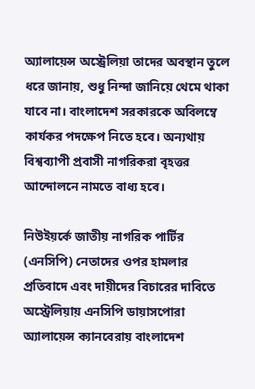অ্যালায়েন্স অস্ট্রেলিয়া তাদের অবস্থান তুলে ধরে জানায়, শুধু নিন্দা জানিয়ে থেমে থাকা যাবে না। বাংলাদেশ সরকারকে অবিলম্বে কার্যকর পদক্ষেপ নিতে হবে। অন্যথায় বিশ্বব্যাপী প্রবাসী নাগরিকরা বৃহত্তর আন্দোলনে নামতে বাধ্য হবে।

নিউইয়র্কে জাতীয় নাগরিক পার্টির (এনসিপি) নেতাদের ওপর হামলার প্রতিবাদে এবং দায়ীদের বিচারের দাবিতে অস্ট্রেলিয়ায় এনসিপি ডায়াসপোরা অ্যালায়েন্স ক্যানবেরায় বাংলাদেশ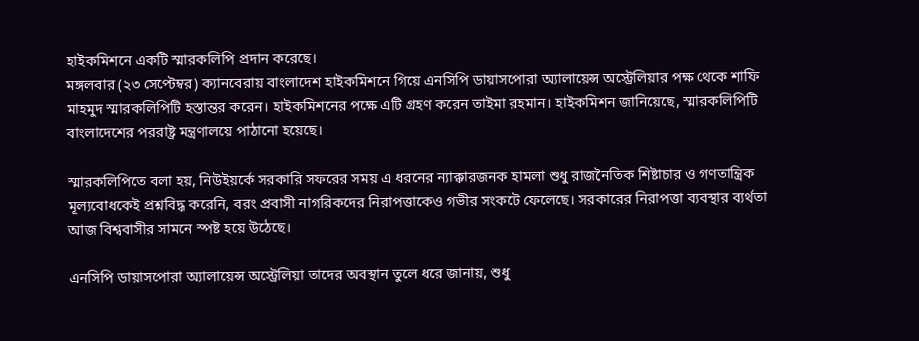হাইকমিশনে একটি স্মারকলিপি প্রদান করেছে।
মঙ্গলবার (২৩ সেপ্টেম্বর) ক্যানবেরায় বাংলাদেশ হাইকমিশনে গিয়ে এনসিপি ডায়াসপোরা অ্যালায়েন্স অস্ট্রেলিয়ার পক্ষ থেকে শাফি মাহমুদ স্মারকলিপিটি হস্তান্তর করেন। হাইকমিশনের পক্ষে এটি গ্রহণ করেন তাইমা রহমান। হাইকমিশন জানিয়েছে, স্মারকলিপিটি বাংলাদেশের পররাষ্ট্র মন্ত্রণালয়ে পাঠানো হয়েছে।

স্মারকলিপিতে বলা হয়, নিউইয়র্কে সরকারি সফরের সময় এ ধরনের ন্যাক্কারজনক হামলা শুধু রাজনৈতিক শিষ্টাচার ও গণতান্ত্রিক মূল্যবোধকেই প্রশ্নবিদ্ধ করেনি, বরং প্রবাসী নাগরিকদের নিরাপত্তাকেও গভীর সংকটে ফেলেছে। সরকারের নিরাপত্তা ব্যবস্থার ব্যর্থতা আজ বিশ্ববাসীর সামনে স্পষ্ট হয়ে উঠেছে।

এনসিপি ডায়াসপোরা অ্যালায়েন্স অস্ট্রেলিয়া তাদের অবস্থান তুলে ধরে জানায়, শুধু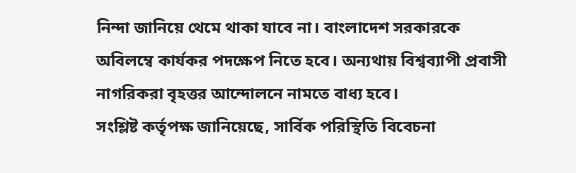নিন্দা জানিয়ে থেমে থাকা যাবে না। বাংলাদেশ সরকারকে অবিলম্বে কার্যকর পদক্ষেপ নিতে হবে। অন্যথায় বিশ্বব্যাপী প্রবাসী নাগরিকরা বৃহত্তর আন্দোলনে নামতে বাধ্য হবে।
সংশ্লিষ্ট কর্তৃপক্ষ জানিয়েছে, সার্বিক পরিস্থিতি বিবেচনা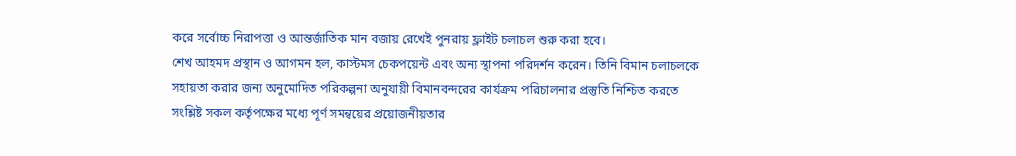করে সর্বোচ্চ নিরাপত্তা ও আন্তর্জাতিক মান বজায় রেখেই পুনরায় ফ্লাইট চলাচল শুরু করা হবে।
শেখ আহমদ প্রস্থান ও আগমন হল, কাস্টমস চেকপয়েন্ট এবং অন্য স্থাপনা পরিদর্শন করেন। তিনি বিমান চলাচলকে সহায়তা করার জন্য অনুমোদিত পরিকল্পনা অনুযায়ী বিমানবন্দরের কার্যক্রম পরিচালনার প্রস্তুতি নিশ্চিত করতে সংশ্লিষ্ট সকল কর্তৃপক্ষের মধ্যে পূর্ণ সমন্বয়ের প্রয়োজনীয়তার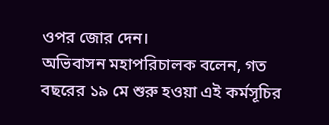ওপর জোর দেন।
অভিবাসন মহাপরিচালক বলেন, গত বছরের ১৯ মে শুরু হওয়া এই কর্মসূচির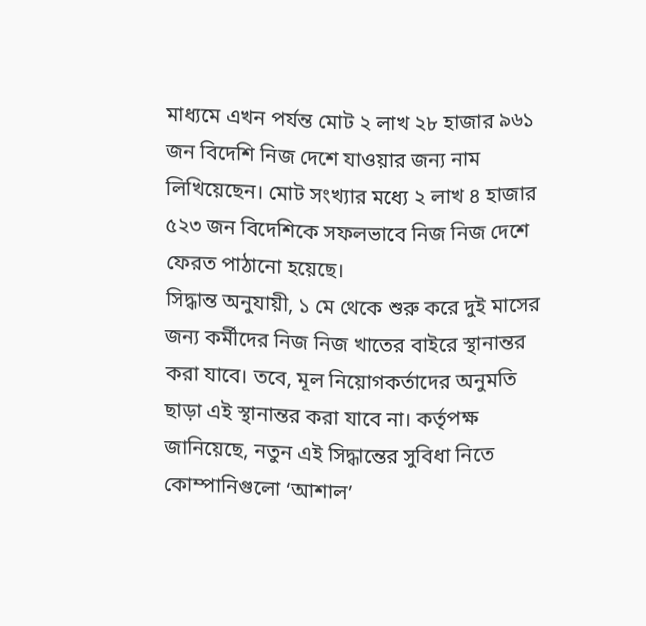মাধ্যমে এখন পর্যন্ত মোট ২ লাখ ২৮ হাজার ৯৬১ জন বিদেশি নিজ দেশে যাওয়ার জন্য নাম লিখিয়েছেন। মোট সংখ্যার মধ্যে ২ লাখ ৪ হাজার ৫২৩ জন বিদেশিকে সফলভাবে নিজ নিজ দেশে ফেরত পাঠানো হয়েছে।
সিদ্ধান্ত অনুযায়ী, ১ মে থেকে শুরু করে দুই মাসের জন্য কর্মীদের নিজ নিজ খাতের বাইরে স্থানান্তর করা যাবে। তবে, মূল নিয়োগকর্তাদের অনুমতি ছাড়া এই স্থানান্তর করা যাবে না। কর্তৃপক্ষ জানিয়েছে, নতুন এই সিদ্ধান্তের সুবিধা নিতে কোম্পানিগুলো ‘আশাল’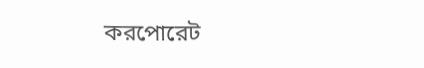করপোরেট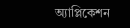অ্যাপ্লিকেশন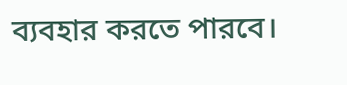ব্যবহার করতে পারবে।